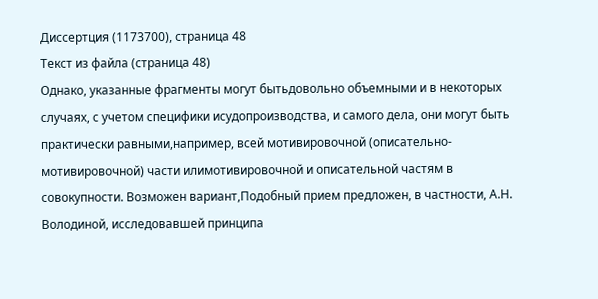Диссертция (1173700), страница 48
Текст из файла (страница 48)
Однако, указанные фрагменты могут бытьдовольно объемными и в некоторых случаях, с учетом специфики исудопроизводства, и самого дела, они могут быть практически равными,например, всей мотивировочной (описательно-мотивировочной) части илимотивировочной и описательной частям в совокупности. Возможен вариант,Подобный прием предложен, в частности, А.Н. Володиной, исследовавшей принципа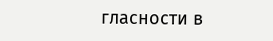гласности в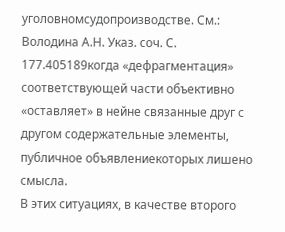уголовномсудопроизводстве. См.: Володина А.Н. Указ. соч. С. 177.405189когда «дефрагментация» соответствующей части объективно «оставляет» в нейне связанные друг с другом содержательные элементы, публичное объявлениекоторых лишено смысла.
В этих ситуациях, в качестве второго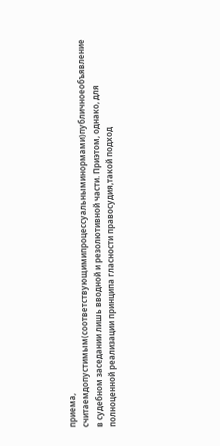приема, считаемдопустимым(соответствующимипроцессуальныминормами)публичноеобъявление в судебном заседании лишь вводной и резолютивной части. Приэтом, однако, для полноценной реализации принципа гласности правосудия,такой подход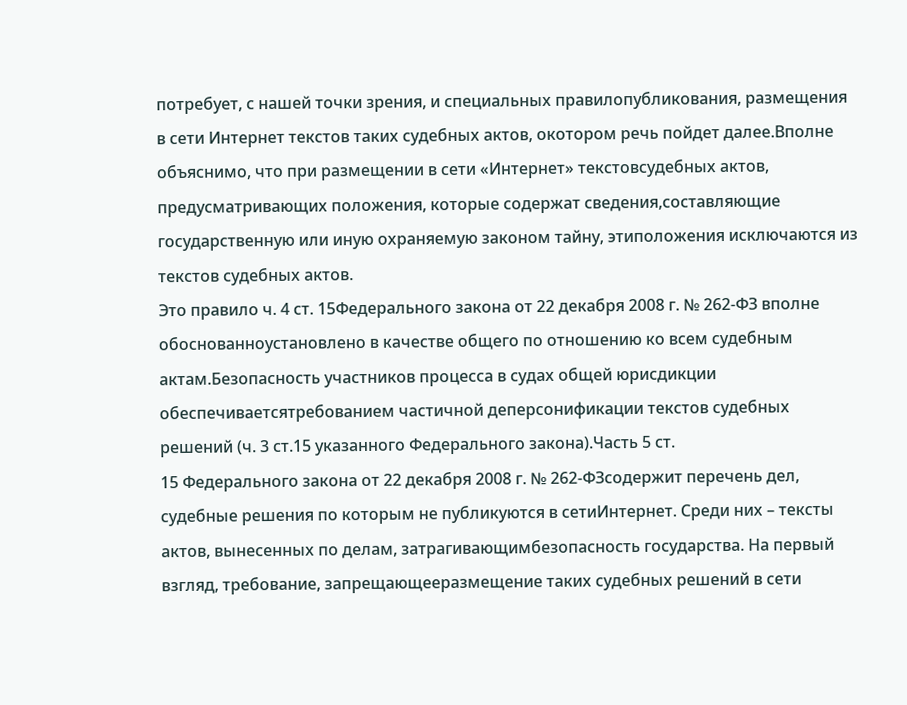потребует, с нашей точки зрения, и специальных правилопубликования, размещения в сети Интернет текстов таких судебных актов, окотором речь пойдет далее.Вполне объяснимо, что при размещении в сети «Интернет» текстовсудебных актов, предусматривающих положения, которые содержат сведения,составляющие государственную или иную охраняемую законом тайну, этиположения исключаются из текстов судебных актов.
Это правило ч. 4 ст. 15Федерального закона от 22 декабря 2008 г. № 262-ФЗ вполне обоснованноустановлено в качестве общего по отношению ко всем судебным актам.Безопасность участников процесса в судах общей юрисдикции обеспечиваетсятребованием частичной деперсонификации текстов судебных решений (ч. 3 ст.15 указанного Федерального закона).Часть 5 ст.
15 Федерального закона от 22 декабря 2008 г. № 262-ФЗсодержит перечень дел, судебные решения по которым не публикуются в сетиИнтернет. Среди них – тексты актов, вынесенных по делам, затрагивающимбезопасность государства. На первый взгляд, требование, запрещающееразмещение таких судебных решений в сети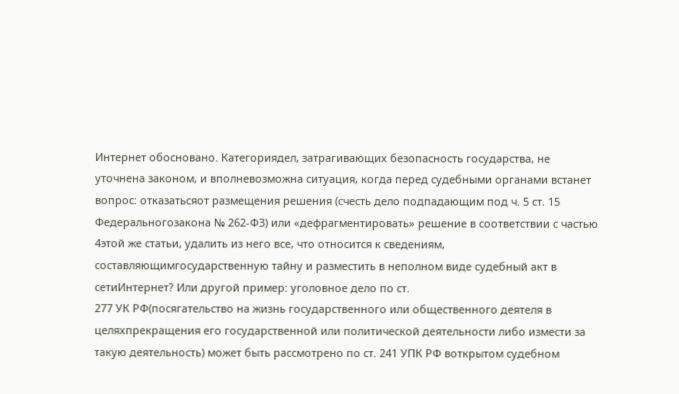Интернет обосновано. Категориядел, затрагивающих безопасность государства, не уточнена законом, и вполневозможна ситуация, когда перед судебными органами встанет вопрос: отказатьсяот размещения решения (счесть дело подпадающим под ч. 5 ст. 15 Федеральногозакона № 262-ФЗ) или «дефрагментировать» решение в соответствии с частью 4этой же статьи, удалить из него все, что относится к сведениям, составляющимгосударственную тайну и разместить в неполном виде судебный акт в сетиИнтернет? Или другой пример: уголовное дело по ст.
277 УК РФ(посягательство на жизнь государственного или общественного деятеля в целяхпрекращения его государственной или политической деятельности либо измести за такую деятельность) может быть рассмотрено по ст. 241 УПК РФ воткрытом судебном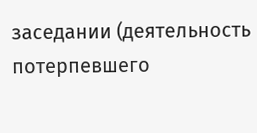заседании (деятельность потерпевшего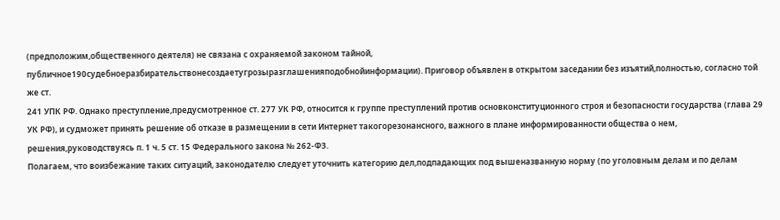(предположим,общественного деятеля) не связана с охраняемой законом тайной, публичное190судебноеразбирательствонесоздаетугрозыразглашенияподобнойинформации). Приговор объявлен в открытом заседании без изъятий,полностью, согласно той же ст.
241 УПК РФ. Однако преступление,предусмотренное ст. 277 УК РФ, относится к группе преступлений против основконституционного строя и безопасности государства (глава 29 УК РФ), и судможет принять решение об отказе в размещении в сети Интернет такогорезонансного, важного в плане информированности общества о нем, решения,руководствуясь п. 1 ч. 5 ст. 15 Федерального закона № 262-ФЗ.
Полагаем, что воизбежание таких ситуаций, законодателю следует уточнить категорию дел,подпадающих под вышеназванную норму (по уголовным делам и по делам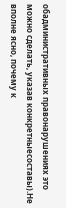обадминистративных правонарушениях это можно сделать, указав конкретныесоставы).Не вполне ясно, почему к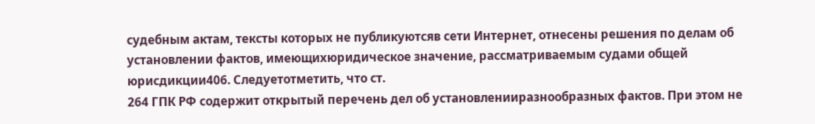судебным актам, тексты которых не публикуютсяв сети Интернет, отнесены решения по делам об установлении фактов, имеющихюридическое значение, рассматриваемым судами общей юрисдикции406. Следуетотметить, что ст.
264 ГПК РФ содержит открытый перечень дел об установленииразнообразных фактов. При этом не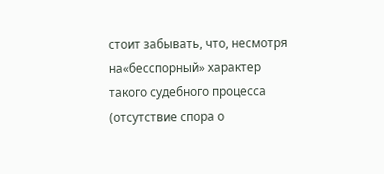стоит забывать, что, несмотря на«бесспорный» характер такого судебного процесса (отсутствие спора о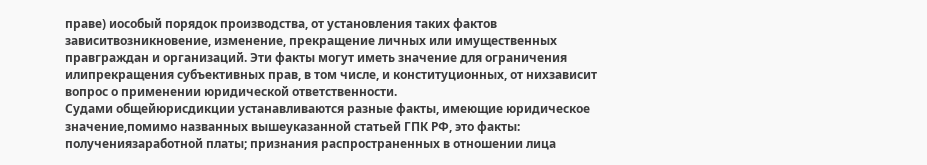праве) иособый порядок производства, от установления таких фактов зависитвозникновение, изменение, прекращение личных или имущественных правграждан и организаций. Эти факты могут иметь значение для ограничения илипрекращения субъективных прав, в том числе, и конституционных, от нихзависит вопрос о применении юридической ответственности.
Судами общейюрисдикции устанавливаются разные факты, имеющие юридическое значение,помимо названных вышеуказанной статьей ГПК РФ, это факты: получениязаработной платы; признания распространенных в отношении лица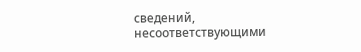сведений, несоответствующими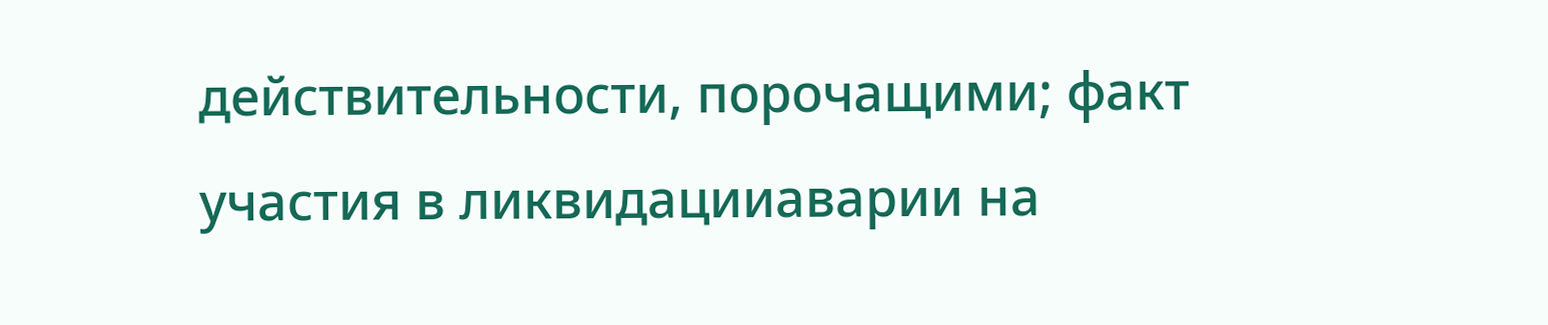действительности, порочащими; факт участия в ликвидацииаварии на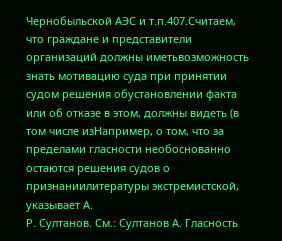Чернобыльской АЭС и т.п.407.Считаем, что граждане и представители организаций должны иметьвозможность знать мотивацию суда при принятии судом решения обустановлении факта или об отказе в этом, должны видеть (в том числе изНапример, о том, что за пределами гласности необоснованно остаются решения судов о признаниилитературы экстремистской, указывает А.
Р. Султанов. См.: Султанов А. Гласность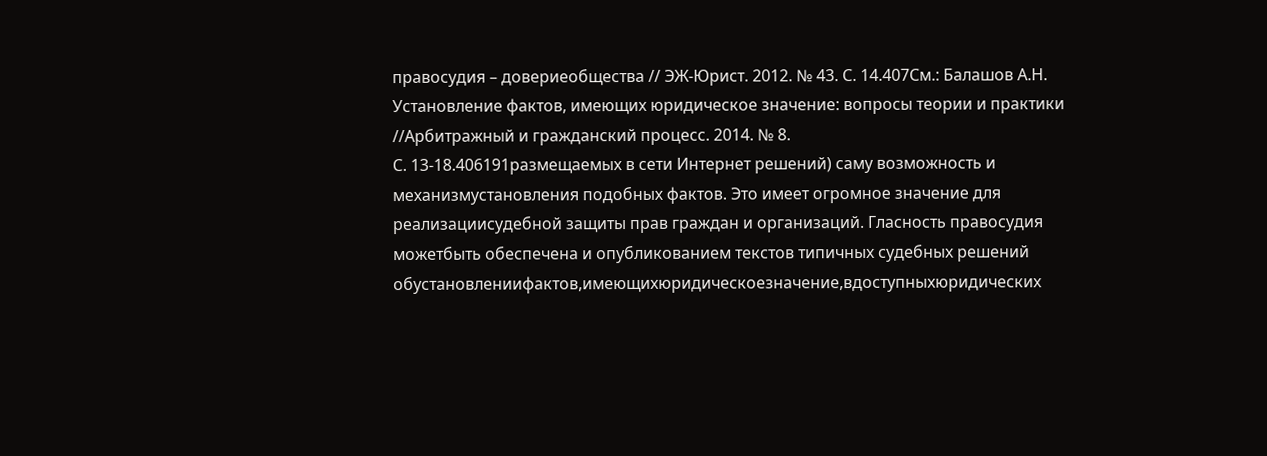правосудия – довериеобщества // ЭЖ-Юрист. 2012. № 43. С. 14.407См.: Балашов А.Н. Установление фактов, имеющих юридическое значение: вопросы теории и практики //Арбитражный и гражданский процесс. 2014. № 8.
С. 13-18.406191размещаемых в сети Интернет решений) саму возможность и механизмустановления подобных фактов. Это имеет огромное значение для реализациисудебной защиты прав граждан и организаций. Гласность правосудия можетбыть обеспечена и опубликованием текстов типичных судебных решений обустановлениифактов,имеющихюридическоезначение,вдоступныхюридических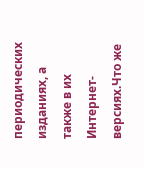периодических изданиях, а также в их Интернет-версиях.Что же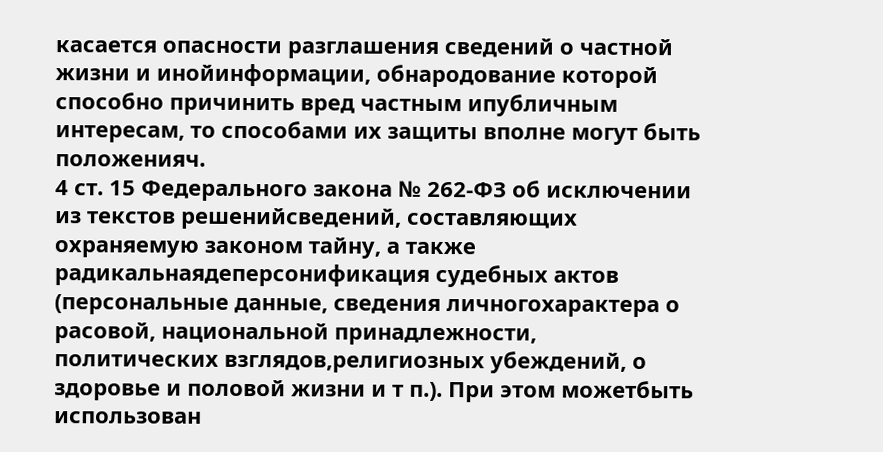касается опасности разглашения сведений о частной жизни и инойинформации, обнародование которой способно причинить вред частным ипубличным интересам, то способами их защиты вполне могут быть положенияч.
4 ст. 15 Федерального закона № 262-ФЗ об исключении из текстов решенийсведений, составляющих охраняемую законом тайну, а также радикальнаядеперсонификация судебных актов (персональные данные, сведения личногохарактера о расовой, национальной принадлежности, политических взглядов,религиозных убеждений, о здоровье и половой жизни и т п.). При этом можетбыть использован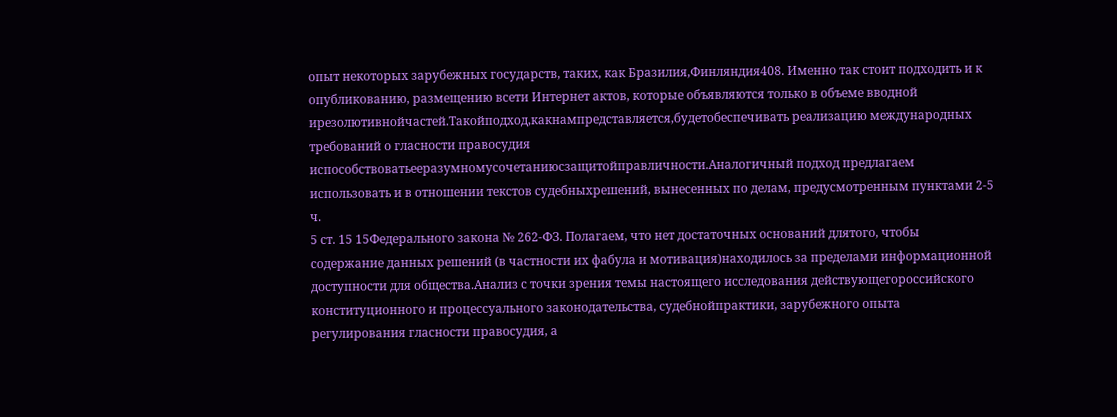опыт некоторых зарубежных государств, таких, как Бразилия,Финляндия408. Именно так стоит подходить и к опубликованию, размещению всети Интернет актов, которые объявляются только в объеме вводной ирезолютивнойчастей.Такойподход,какнампредставляется,будетобеспечивать реализацию международных требований о гласности правосудия испособствоватьееразумномусочетаниюсзащитойправличности.Аналогичный подход предлагаем использовать и в отношении текстов судебныхрешений, вынесенных по делам, предусмотренным пунктами 2-5 ч.
5 ст. 15 15Федерального закона № 262-ФЗ. Полагаем, что нет достаточных оснований длятого, чтобы содержание данных решений (в частности их фабула и мотивация)находилось за пределами информационной доступности для общества.Анализ с точки зрения темы настоящего исследования действующегороссийского конституционного и процессуального законодательства, судебнойпрактики, зарубежного опыта регулирования гласности правосудия, а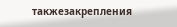такжезакрепления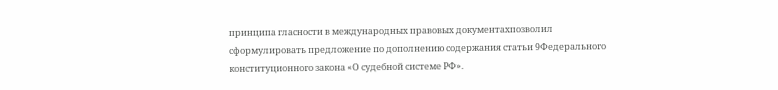принципа гласности в международных правовых документахпозволил сформулировать предложение по дополнению содержания статьи 9Федерального конституционного закона «О судебной системе РФ».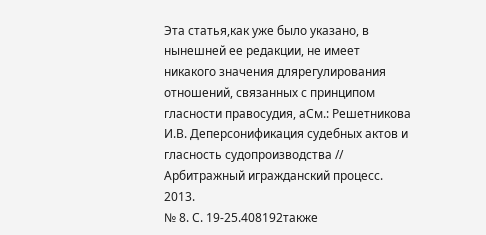Эта статья,как уже было указано, в нынешней ее редакции, не имеет никакого значения длярегулирования отношений, связанных с принципом гласности правосудия, аСм.: Решетникова И.В. Деперсонификация судебных актов и гласность судопроизводства // Арбитражный игражданский процесс. 2013.
№ 8. С. 19-25.408192также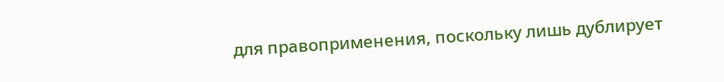для правоприменения, поскольку лишь дублирует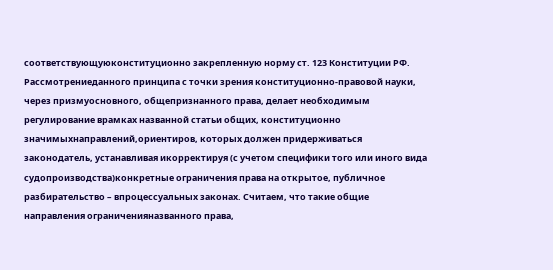соответствующуюконституционно закрепленную норму ст. 123 Конституции РФ. Рассмотрениеданного принципа с точки зрения конституционно-правовой науки, через призмуосновного, общепризнанного права, делает необходимым регулирование врамках названной статьи общих, конституционно значимыхнаправлений,ориентиров, которых должен придерживаться законодатель, устанавливая икорректируя (с учетом специфики того или иного вида судопроизводства)конкретные ограничения права на открытое, публичное разбирательство – впроцессуальных законах. Считаем, что такие общие направления ограниченияназванного права,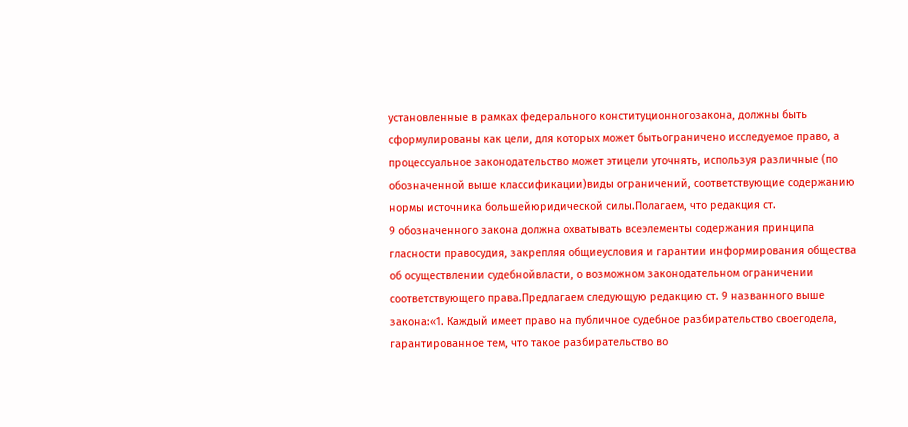установленные в рамках федерального конституционногозакона, должны быть сформулированы как цели, для которых может бытьограничено исследуемое право, а процессуальное законодательство может этицели уточнять, используя различные (по обозначенной выше классификации)виды ограничений, соответствующие содержанию нормы источника большейюридической силы.Полагаем, что редакция ст.
9 обозначенного закона должна охватывать всеэлементы содержания принципа гласности правосудия, закрепляя общиеусловия и гарантии информирования общества об осуществлении судебнойвласти, о возможном законодательном ограничении соответствующего права.Предлагаем следующую редакцию ст. 9 названного выше закона:«1. Каждый имеет право на публичное судебное разбирательство своегодела, гарантированное тем, что такое разбирательство во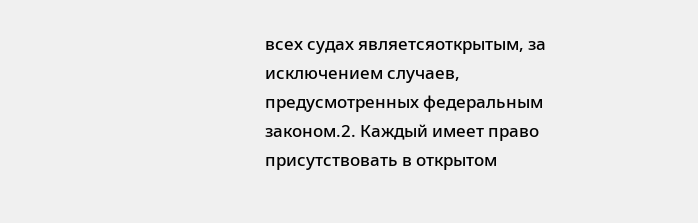всех судах являетсяоткрытым, за исключением случаев, предусмотренных федеральным законом.2. Каждый имеет право присутствовать в открытом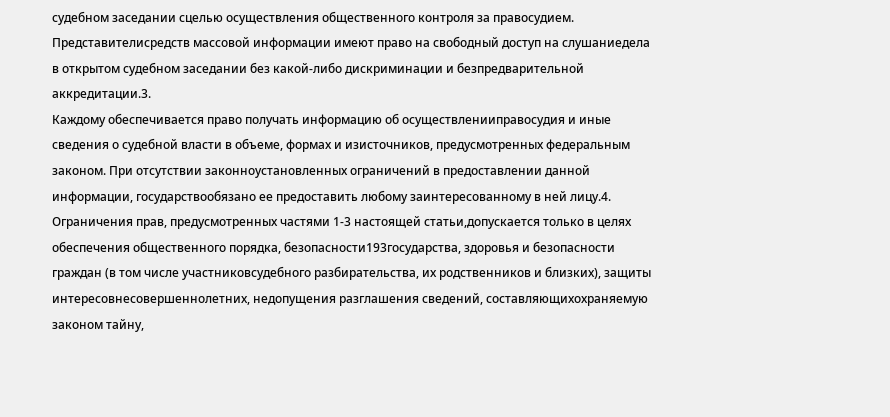судебном заседании сцелью осуществления общественного контроля за правосудием. Представителисредств массовой информации имеют право на свободный доступ на слушаниедела в открытом судебном заседании без какой-либо дискриминации и безпредварительной аккредитации.3.
Каждому обеспечивается право получать информацию об осуществленииправосудия и иные сведения о судебной власти в объеме, формах и изисточников, предусмотренных федеральным законом. При отсутствии законноустановленных ограничений в предоставлении данной информации, государствообязано ее предоставить любому заинтересованному в ней лицу.4.
Ограничения прав, предусмотренных частями 1-3 настоящей статьи,допускается только в целях обеспечения общественного порядка, безопасности193государства, здоровья и безопасности граждан (в том числе участниковсудебного разбирательства, их родственников и близких), защиты интересовнесовершеннолетних, недопущения разглашения сведений, составляющихохраняемую законом тайну,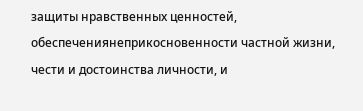защиты нравственных ценностей, обеспечениянеприкосновенности частной жизни, чести и достоинства личности, и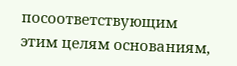посоответствующим этим целям основаниям,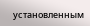установленным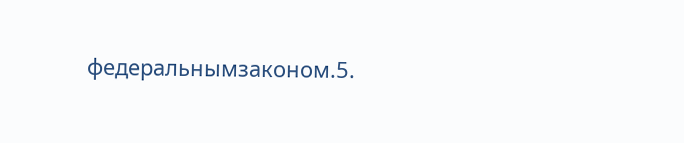федеральнымзаконом.5.